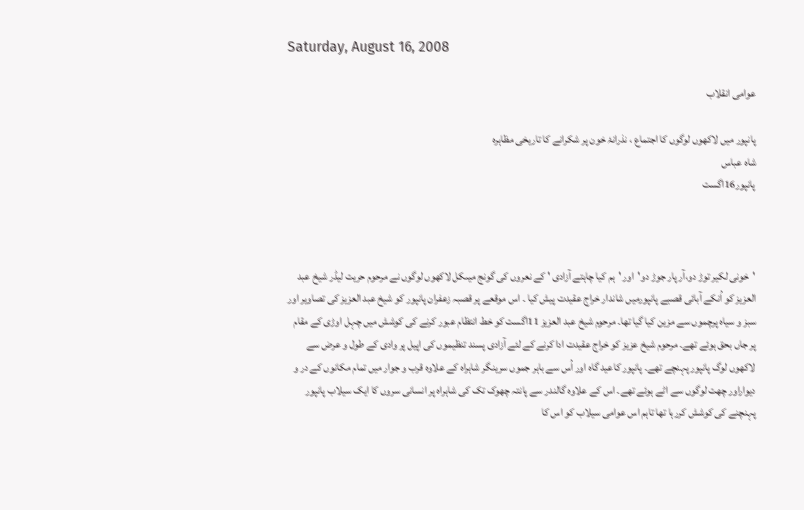Saturday, August 16, 2008

عوامی انقلاب

پانپور میں لاکھوں لوگوں کا اجتماع ، نذرانۂ خون پر شکرانے کا تاریخی مظاہرہ
شاہ عباس
پانپور16اگست



'خونی لکیر توڑ دو،آر پار جوڑ دو'اور 'ہم کیا چاہتے آزادی ' کے نعروں کی گونج میںکل لاکھوں لوگوں نے مرحوم حریت لیڈر شیخ عبد العزیز کو اُنکے آبائی قصبے پانپورمیں شاندار خراج عقیدت پیش کیا ۔ اس موقعے پر قصبہ زعفران پانپور کو شیخ عبد العزیز کی تصاویر اور سبز و سیاہ پرچموں سے مزین کیا گیا تھا۔ مرحوم شیخ عبد العزیز 11اگست کو خط انتظام عبور کرنے کی کوشش میں چہل اوڑی کے مقام پر جاں بحق ہوئے تھے۔ مرحوم شیخ عزیز کو خراج عقیدت ادا کرنے کے لئے آزادی پسند تنظیموں کی اپیل پر وادی کے طول و عرض سے لاکھوں لوگ پانپور پہنچے تھے۔ پانپور کاعید گاہ اور اُس سے باہر جموں سرینگر شاہراہ کے علاوہ قرب و جوار میں تمام مکانوں کے در و دیواراور چھت لوگوں سے اٹے ہوئے تھے۔ اس کے علاوہ گالندر سے پانتہ چھوک تک کی شاہراہ پر انسانی سروں کا ایک سیلاب پانپور پہنچنے کی کوشش کررہا تھا تاہم اس عوامی سیلاب کو اس کا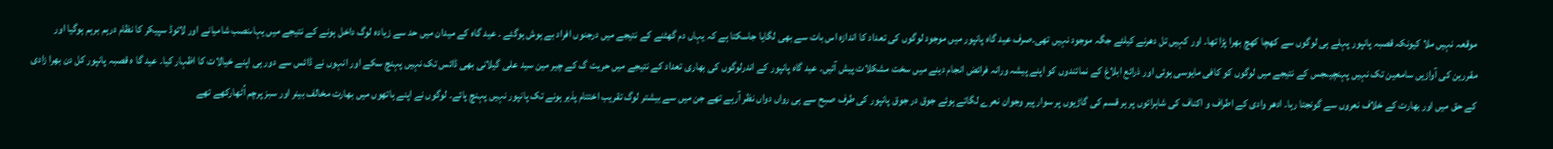موقعہ نہیں ملا کیونکہ قصبہ پانپور پہلے ہی لوگوں سے کھچا کھچ بھرا پڑا تھا۔ اور کہیں تل دھرنے کیلئے جگہ موجود نہیں تھی۔صرف عید گاہ پانپور میں موجود لوگوں کی تعداد کا اندازہ اس بات سے بھی لگایا جاسکتا ہے کہ یہاں دم گھٹنے کے نتیجے میں درجنوں افراد بے ہوش ہوگئے ۔ عید گاہ کے میدان میں حد سے زیادہ لوگ داخل ہونے کے نتیجے میں یہاںنصب شامیانے اور لائوڈ سپیکر کا نظام درہم برہم ہوگیا اور مقررین کی آوازیں سامعین تک نہیں پہنچیںجس کے نتیجے میں لوگوں کو کافی مایوسی ہوئی اور ذرائع ابلاغ کے نمائندوں کو اپنے پیشہ ورانہ فرائض انجام دینے میں سخت مشکلات پیش آئیں۔ عید گاہ پانپور کے اندرلوگوں کی بھاری تعداد کے نتیجے میں حریت گ کے چیر مین سید علی گیلانی بھی ڈائس تک نہیں پہنچ سکے اور انہوں نے ڈائس سے دور ہی اپنے خیالات کا اظہار کیا۔ عید گا ہ قصبہ پانپور کل دن بھرا زادی کے حق میں اور بھارت کے خلاف نعروں سے گونجتا رہا۔ ادھر وادی کے اطراف و اکناف کی شاہرائوں پر ہر قسم کی گاڑیوں پر سوار پیر وجوان نعرے لگاتے ہوئے جوق در جوق پانپور کی طرف صبح سے ہی رواں دواں نظر آرہے تھے جن میں سے بیشتر لوگ تقریب اختتام پذیر ہونے تک پانپور نہیں پہنچ پائے۔ لوگوں نے اپنے ہاتھوں میں بھارت مخالف بینر اور سبز پرچم اُٹھارکھے تھے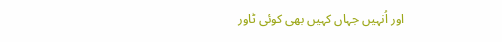اور اُنہیں جہاں کہیں بھی کوئی ٹاور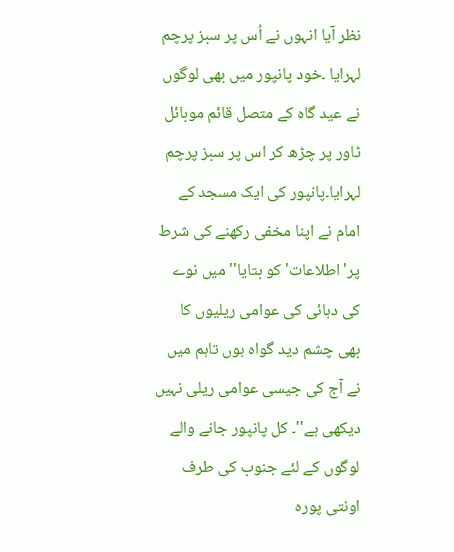نظر آیا انہوں نے اُس پر سبز پرچم لہرایا ۔خود پانپور میں بھی لوگوں نے عید گاہ کے متصل قائم موبائل ٹاور پر چڑھ کر اس پر سبز پرچم لہرایا۔پانپور کی ایک مسجد کے امام نے اپنا مخفی رکھنے کی شرط پر'اطلاعات' کو بتایا'' میں نوے کی دہائی کی عوامی ریلیوں کا بھی چشم دید گواہ ہوں تاہم میں نے آج کی جیسی عوامی ریلی نہیں دیکھی ہے''۔ کل پانپور جانے والے لوگوں کے لئے جنوب کی طرف اونتی پورہ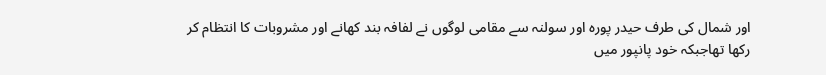اور شمال کی طرف حیدر پورہ اور سولنہ سے مقامی لوگوں نے لفافہ بند کھانے اور مشروبات کا انتظام کر رکھا تھاجبکہ خود پانپور میں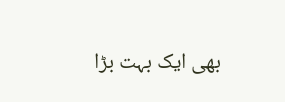بھی ایک بہت بڑا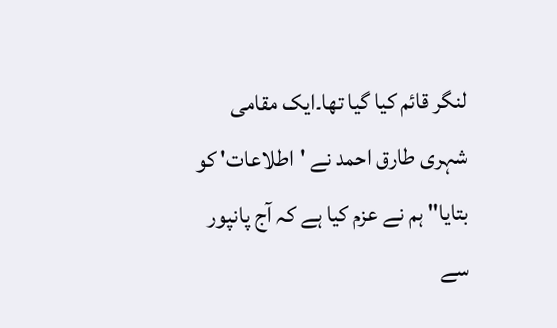لنگر قائم کیا گیا تھا۔ایک مقامی شہری طارق احمد نے 'اطلاعات' کو بتایا'' ہم نے عزم کیا ہے کہ آج پانپور سے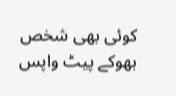کوئی بھی شخص بھوکے پیٹ واپس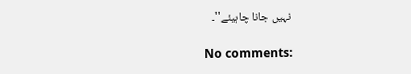نہیں جانا چاہیئے''۔

No comments: